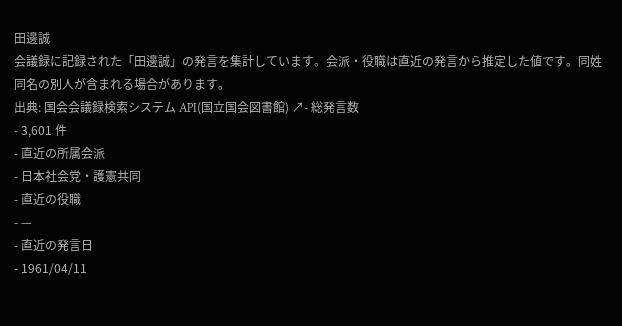田邊誠
会議録に記録された「田邊誠」の発言を集計しています。会派・役職は直近の発言から推定した値です。同姓同名の別人が含まれる場合があります。
出典: 国会会議録検索システム API(国立国会図書館) ↗- 総発言数
- 3,601 件
- 直近の所属会派
- 日本社会党・護憲共同
- 直近の役職
- —
- 直近の発言日
- 1961/04/11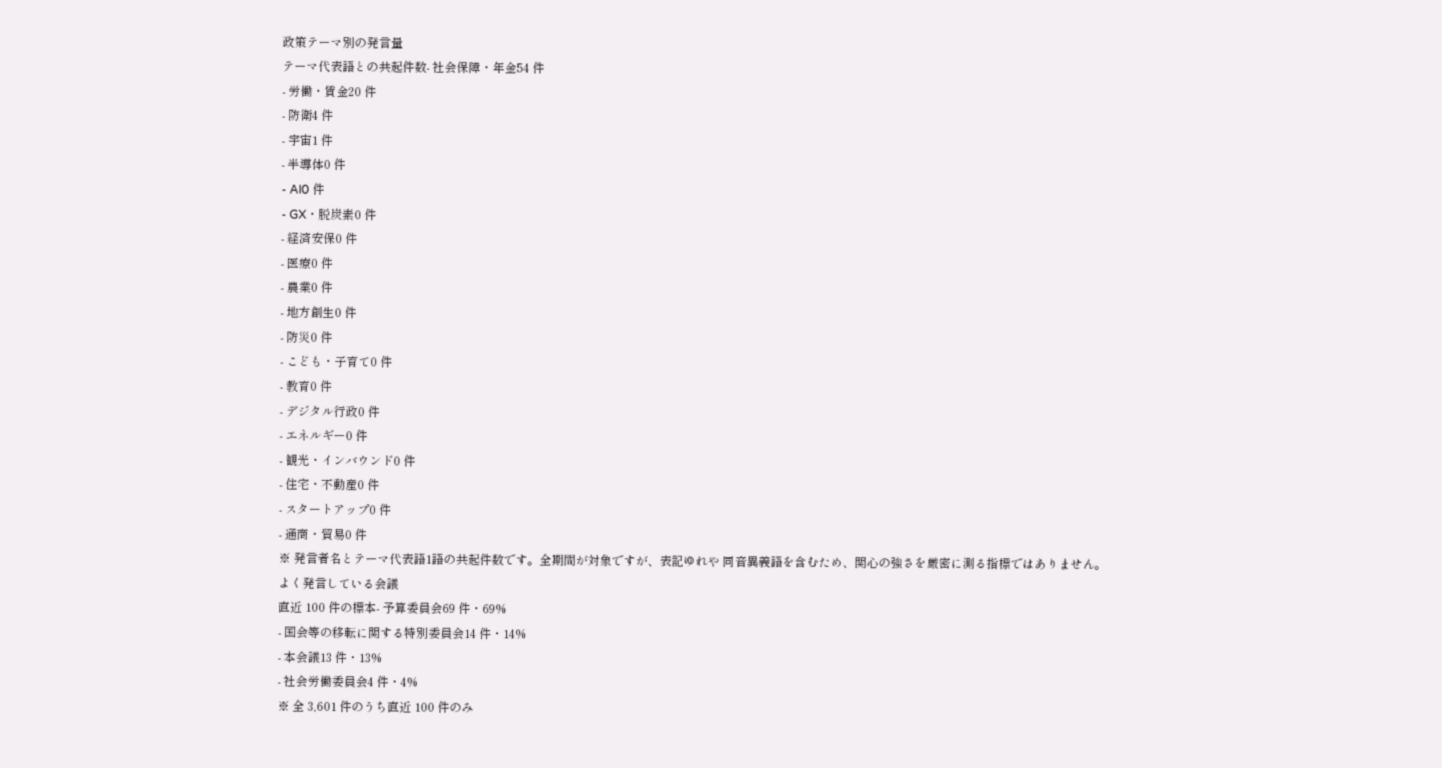政策テーマ別の発言量
テーマ代表語との共起件数- 社会保障・年金54 件
- 労働・賃金20 件
- 防衛4 件
- 宇宙1 件
- 半導体0 件
- AI0 件
- GX・脱炭素0 件
- 経済安保0 件
- 医療0 件
- 農業0 件
- 地方創生0 件
- 防災0 件
- こども・子育て0 件
- 教育0 件
- デジタル行政0 件
- エネルギー0 件
- 観光・インバウンド0 件
- 住宅・不動産0 件
- スタートアップ0 件
- 通商・貿易0 件
※ 発言者名とテーマ代表語1語の共起件数です。全期間が対象ですが、表記ゆれや 同音異義語を含むため、関心の強さを厳密に測る指標ではありません。
よく発言している会議
直近 100 件の標本- 予算委員会69 件・69%
- 国会等の移転に関する特別委員会14 件・14%
- 本会議13 件・13%
- 社会労働委員会4 件・4%
※ 全 3,601 件のうち直近 100 件のみ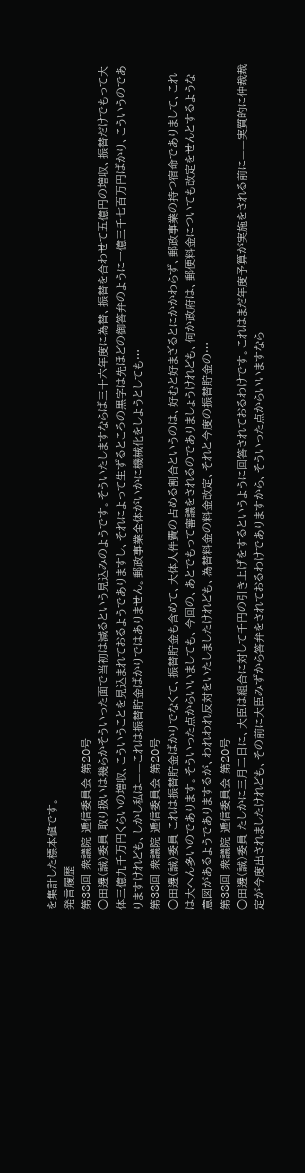を集計した標本値です。
発言履歴
第38回 衆議院 逓信委員会 第20号
○田邊(誠)委員 取り扱いは幾らかそういった面で当初は減るという見込みのようです。そういたしますならば三十六年度に為替、振替を合わせて五億円の増収、振替だけでもって大体三億九千万円くらいの増収、こういうことを見込まれておるようでありますし、それによって生ずるところの黒字は先ほどの御答弁のように一億三千七百万円ばかり、こういうのでありますけれども、しかし私は——これは振替貯金ばかりではありません。郵政事業全体がいかに機械化をしようとしても…
第38回 衆議院 逓信委員会 第20号
○田邊(誠)委員 これは振替貯金ばかりでなくて、振替貯金も含めて、大体人件費の占める割合というのは、好むと好まざるとにかかわらず、郵政事業の持つ宿命でありまして、これは大へん多いのであります。そういった点からいいましても、今回の、あとでもって審議をされるのでありましょうけれども、何か政府は、郵便料金についても改定をせんとするような意図があるようでありまするが、われわれ反対をいたしましたけれども、為替料金の料金改定、それと今度の振替貯金の…
第38回 衆議院 逓信委員会 第20号
○田邊(誠)委員 たしかに三月二日に、大臣は組合に対して千円の引き上げをするというように回答されておるわけです。これはまだ年度予算が実施をされる前に——実質的に仲裁裁定が今度出されましたけれども、その前に大臣みずから答弁をされておるわけでありますから、そういった点からいいますなら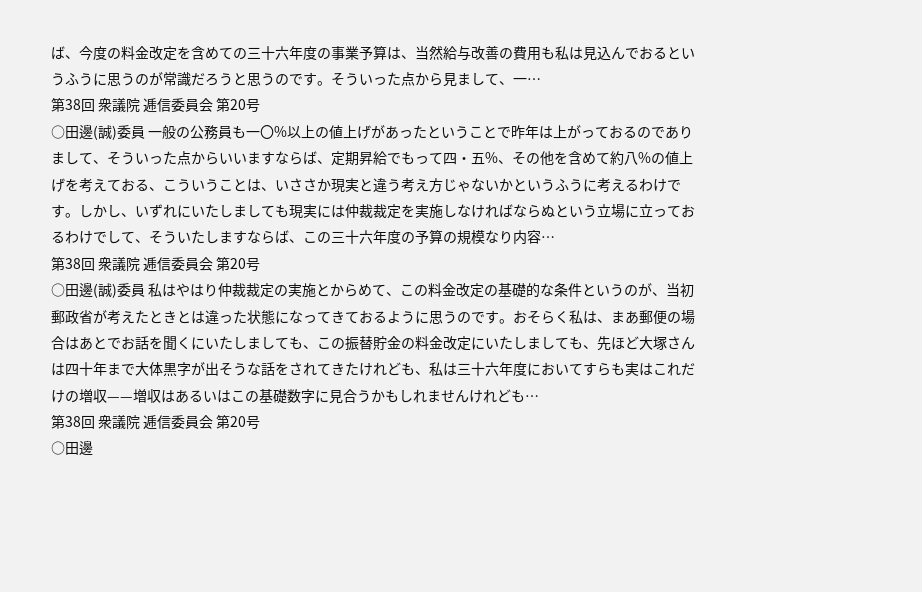ば、今度の料金改定を含めての三十六年度の事業予算は、当然給与改善の費用も私は見込んでおるというふうに思うのが常識だろうと思うのです。そういった点から見まして、一…
第38回 衆議院 逓信委員会 第20号
○田邊(誠)委員 一般の公務員も一〇%以上の値上げがあったということで昨年は上がっておるのでありまして、そういった点からいいますならば、定期昇給でもって四・五%、その他を含めて約八%の値上げを考えておる、こういうことは、いささか現実と違う考え方じゃないかというふうに考えるわけです。しかし、いずれにいたしましても現実には仲裁裁定を実施しなければならぬという立場に立っておるわけでして、そういたしますならば、この三十六年度の予算の規模なり内容…
第38回 衆議院 逓信委員会 第20号
○田邊(誠)委員 私はやはり仲裁裁定の実施とからめて、この料金改定の基礎的な条件というのが、当初郵政省が考えたときとは違った状態になってきておるように思うのです。おそらく私は、まあ郵便の場合はあとでお話を聞くにいたしましても、この振替貯金の料金改定にいたしましても、先ほど大塚さんは四十年まで大体黒字が出そうな話をされてきたけれども、私は三十六年度においてすらも実はこれだけの増収——増収はあるいはこの基礎数字に見合うかもしれませんけれども…
第38回 衆議院 逓信委員会 第20号
○田邊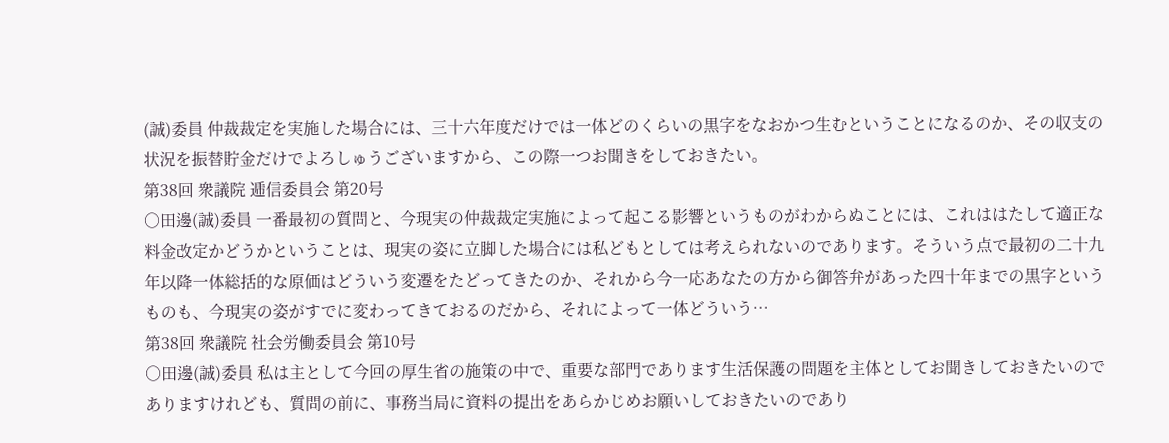(誠)委員 仲裁裁定を実施した場合には、三十六年度だけでは一体どのくらいの黒字をなおかつ生むということになるのか、その収支の状況を振替貯金だけでよろしゅうございますから、この際一つお聞きをしておきたい。
第38回 衆議院 逓信委員会 第20号
○田邊(誠)委員 一番最初の質問と、今現実の仲裁裁定実施によって起こる影響というものがわからぬことには、これははたして適正な料金改定かどうかということは、現実の姿に立脚した場合には私どもとしては考えられないのであります。そういう点で最初の二十九年以降一体総括的な原価はどういう変遷をたどってきたのか、それから今一応あなたの方から御答弁があった四十年までの黒字というものも、今現実の姿がすでに変わってきておるのだから、それによって一体どういう…
第38回 衆議院 社会労働委員会 第10号
○田邊(誠)委員 私は主として今回の厚生省の施策の中で、重要な部門であります生活保護の問題を主体としてお聞きしておきたいのでありますけれども、質問の前に、事務当局に資料の提出をあらかじめお願いしておきたいのであり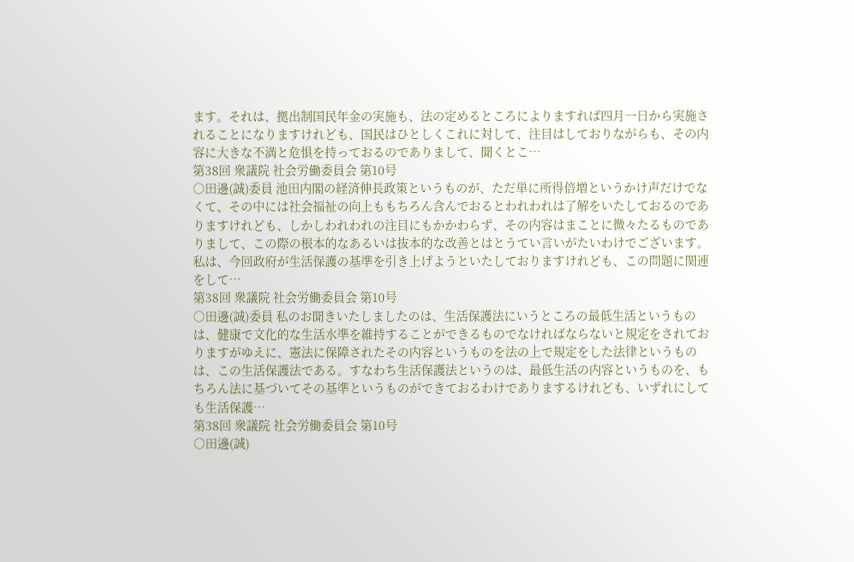ます。それは、拠出制国民年金の実施も、法の定めるところによりますれば四月一日から実施されることになりますけれども、国民はひとしくこれに対して、注目はしておりながらも、その内容に大きな不満と危惧を持っておるのでありまして、聞くとこ…
第38回 衆議院 社会労働委員会 第10号
○田邊(誠)委員 池田内閣の経済伸長政策というものが、ただ単に所得倍増というかけ声だけでなくて、その中には社会福祉の向上ももちろん含んでおるとわれわれは了解をいたしておるのでありますけれども、しかしわれわれの注目にもかかわらず、その内容はまことに微々たるものでありまして、この際の根本的なあるいは抜本的な改善とはとうてい言いがたいわけでございます。私は、今回政府が生活保護の基準を引き上げようといたしておりますけれども、この問題に関連をして…
第38回 衆議院 社会労働委員会 第10号
○田邊(誠)委員 私のお聞きいたしましたのは、生活保護法にいうところの最低生活というものは、健康で文化的な生活水準を維持することができるものでなければならないと規定をされておりますがゆえに、憲法に保障されたその内容というものを法の上で規定をした法律というものは、この生活保護法である。すなわち生活保護法というのは、最低生活の内容というものを、もちろん法に基づいてその基準というものができておるわけでありまするけれども、いずれにしても生活保護…
第38回 衆議院 社会労働委員会 第10号
○田邊(誠)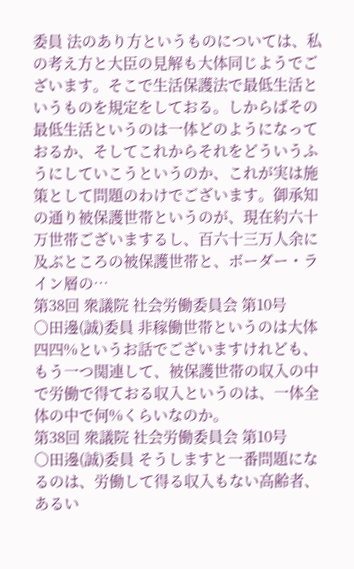委員 法のあり方というものについては、私の考え方と大臣の見解も大体同じようでございます。そこで生活保護法で最低生活というものを規定をしておる。しからばその最低生活というのは一体どのようになっておるか、そしてこれからそれをどういうふうにしていこうというのか、これが実は施策として問題のわけでございます。御承知の通り被保護世帯というのが、現在約六十万世帯ございまするし、百六十三万人余に及ぶところの被保護世帯と、ボーダー・ライン層の…
第38回 衆議院 社会労働委員会 第10号
○田邊(誠)委員 非稼働世帯というのは大体四四%というお話でございますけれども、もう一つ関連して、被保護世帯の収入の中で労働で得ておる収入というのは、一体全体の中で何%くらいなのか。
第38回 衆議院 社会労働委員会 第10号
○田邊(誠)委員 そうしますと一番問題になるのは、労働して得る収入もない高齢者、あるい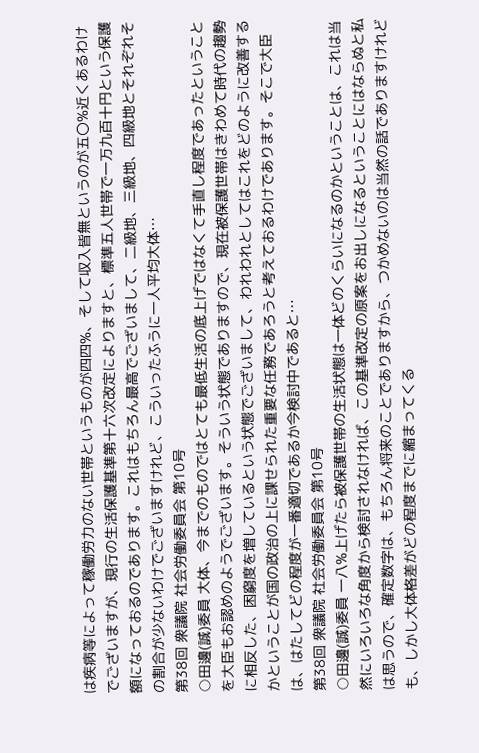は疾病等によって稼働労力のない世帯というものが四四%、そして収入皆無というのが五〇%近くあるわけでございますが、現行の生活保護基準第十六次改定によりますと、標準五人世帯で一万九百十円という保護額になっておるのであります。これはもちろん最高でございまして、二級地、三級地、四級地とそれぞれその割合が少ないわけでございますけれど、こういったふうに一人平均大体…
第38回 衆議院 社会労働委員会 第10号
○田邊(誠)委員 大体、今までのものではとても最低生活の底上げではなくて手直し程度であったということを大臣もお認めのようでございます。そういう状態でありますので、現在被保護世帯はきわめて時代の趨勢に相反した、困窮度を増しているという状態でございまして、われわれとしてはこれをどのように改善するかということが国の政治の上に課せられた重要な任務であろうと考えておるわけであります。そこで大臣は、はたしてどの程度が一番適切であるか今検討中であると…
第38回 衆議院 社会労働委員会 第10号
○田邊(誠)委員 一八%上げたら被保護世帯の生活状態は一体どのくらいになるのかということは、これは当然にいろいろな角度から検討されなければ、この基準改定の原案をお出しになるということにはならぬと私は思うので、確定数字は、もちろん将来のことでありますから、つかめないのは当然の話でありますけれども、しかし大体格差がどの程度までに縮まってくる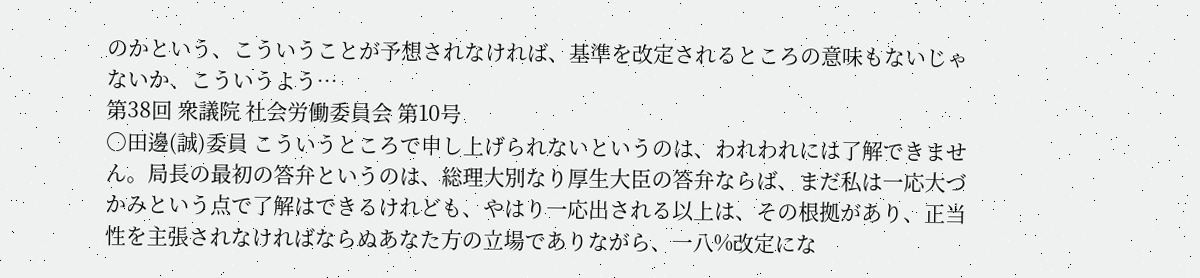のかという、こういうことが予想されなければ、基準を改定されるところの意味もないじゃないか、こういうよう…
第38回 衆議院 社会労働委員会 第10号
○田邊(誠)委員 こういうところで申し上げられないというのは、われわれには了解できません。局長の最初の答弁というのは、総理大別なり厚生大臣の答弁ならば、まだ私は一応大づかみという点で了解はできるけれども、やはり一応出される以上は、その根拠があり、正当性を主張されなければならぬあなた方の立場でありながら、一八%改定にな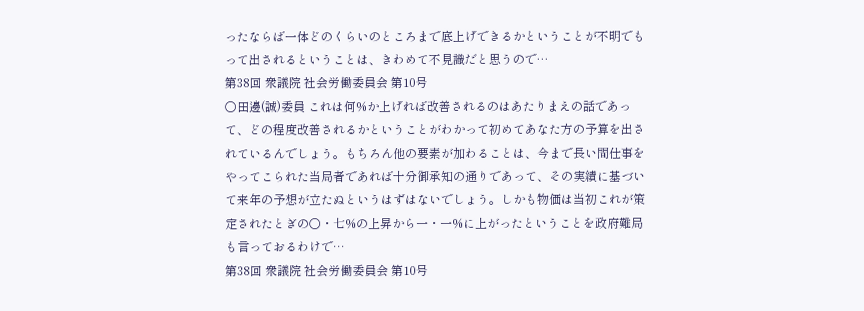ったならば一体どのくらいのところまで底上げできるかということが不明でもって出されるということは、きわめて不見識だと思うので…
第38回 衆議院 社会労働委員会 第10号
○田邊(誠)委員 これは何%か上げれば改善されるのはあたりまえの話であって、どの程度改善されるかということがわかって初めてあなた方の予算を出されているんでしょう。もちろん他の要素が加わることは、今まで長い間仕事をやってこられた当局者であれば十分御承知の通りであって、その実績に基づいて来年の予想が立たぬというはずはないでしょう。しかも物価は当初これが策定されたとぎの〇・七%の上昇から一・一%に上がったということを政府難局も言っておるわけで…
第38回 衆議院 社会労働委員会 第10号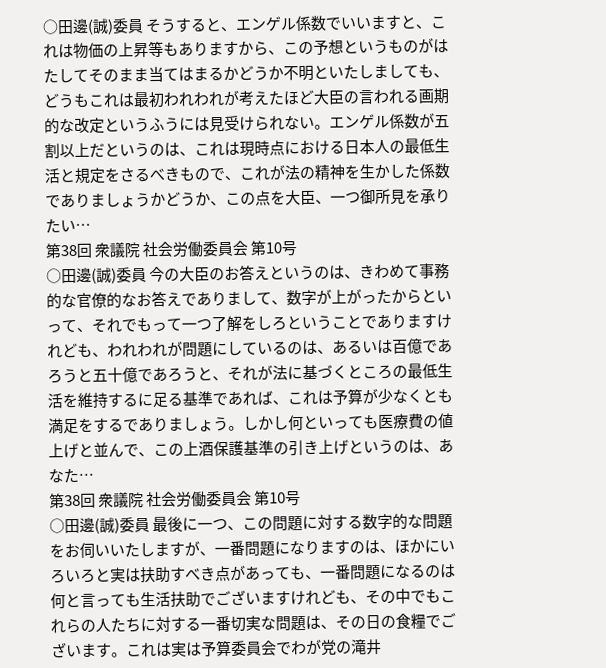○田邊(誠)委員 そうすると、エンゲル係数でいいますと、これは物価の上昇等もありますから、この予想というものがはたしてそのまま当てはまるかどうか不明といたしましても、どうもこれは最初われわれが考えたほど大臣の言われる画期的な改定というふうには見受けられない。エンゲル係数が五割以上だというのは、これは現時点における日本人の最低生活と規定をさるべきもので、これが法の精神を生かした係数でありましょうかどうか、この点を大臣、一つ御所見を承りたい…
第38回 衆議院 社会労働委員会 第10号
○田邊(誠)委員 今の大臣のお答えというのは、きわめて事務的な官僚的なお答えでありまして、数字が上がったからといって、それでもって一つ了解をしろということでありますけれども、われわれが問題にしているのは、あるいは百億であろうと五十億であろうと、それが法に基づくところの最低生活を維持するに足る基準であれば、これは予算が少なくとも満足をするでありましょう。しかし何といっても医療費の値上げと並んで、この上酒保護基準の引き上げというのは、あなた…
第38回 衆議院 社会労働委員会 第10号
○田邊(誠)委員 最後に一つ、この問題に対する数字的な問題をお伺いいたしますが、一番問題になりますのは、ほかにいろいろと実は扶助すべき点があっても、一番問題になるのは何と言っても生活扶助でございますけれども、その中でもこれらの人たちに対する一番切実な問題は、その日の食糧でございます。これは実は予算委員会でわが党の滝井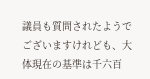議員も質問されたようでございますけれども、大体現在の基準は千六百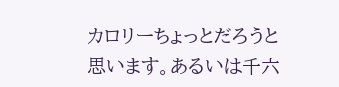カロリーちょっとだろうと思います。あるいは千六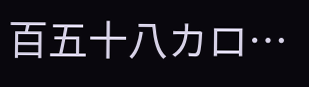百五十八カロ…